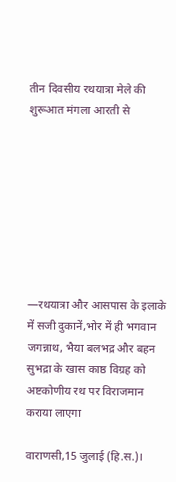तीन दिवसीय रथयात्रा मेले की शुरूआत मंगला आरती से








—रथयात्रा और आसपास के इलाके में सजी दुकानें,भोर में ही भगवान जगन्नाथ, भैया बलभद्र और बहन सुभद्रा के खास काष्ठ विग्रह को अष्टकोणीय रथ पर विराजमान कराया लाएगा

वाराणसी,15 जुलाई (हि.स.)।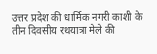उत्तर प्रदेश की धार्मिक नगरी काशी के तीन दिवसीय रथयात्रा मेले की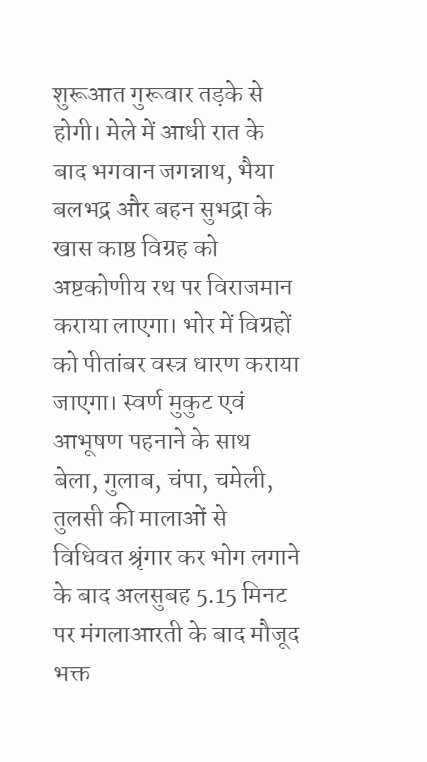शुरूआत गुरूवार तड़के से होगी। मेले में आधी रात के बाद भगवान जगन्नाथ, भैया बलभद्र और बहन सुभद्रा के खास काष्ठ विग्रह को अष्टकोणीय रथ पर विराजमान कराया लाएगा। भोर में विग्रहों को पीतांबर वस्त्र धारण कराया जाएगा। स्वर्ण मुकुट एवं आभूषण पहनाने के साथ बेला, गुलाब, चंपा, चमेली, तुलसी की मालाओं से विधिवत श्रृंगार कर भोग लगाने के बाद अलसुबह 5.15 मिनट पर मंगलाआरती के बाद मौजूद भक्त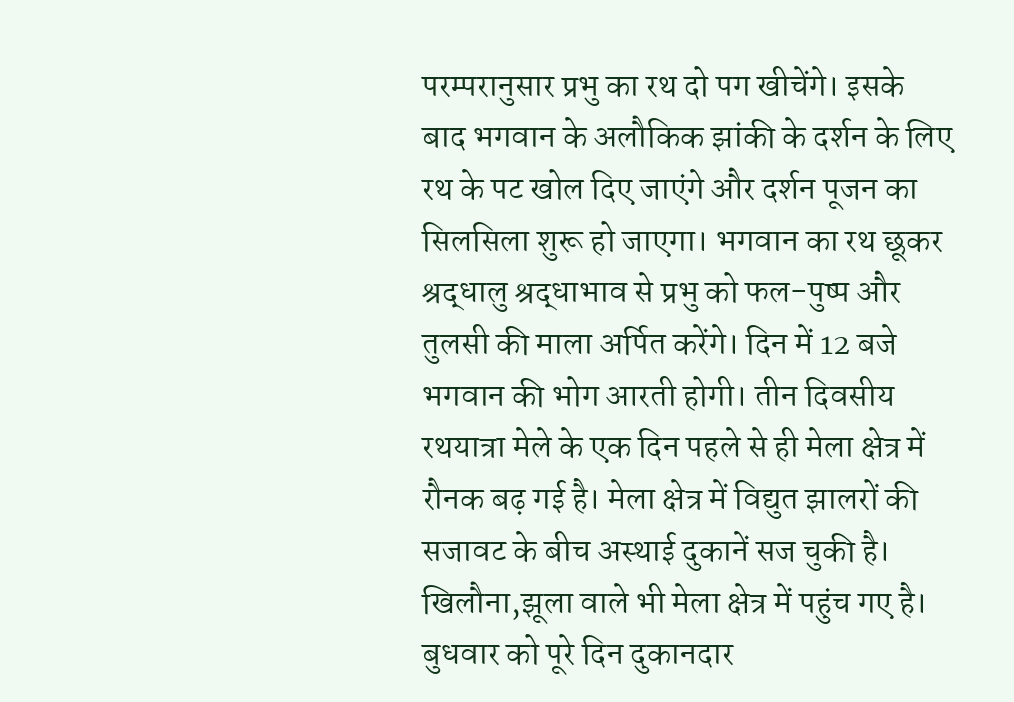परम्परानुसार प्रभु का रथ दो पग खीचेंगे। इसके बाद भगवान के अलौकिक झांकी के दर्शन के लिए रथ के पट खोल दिए जाएंगे और दर्शन पूजन का सिलसिला शुरू हो जाएगा। भगवान का रथ छूकर श्रद्धालु श्रद्धाभाव से प्रभु को फल-पुष्प और तुलसी की माला अर्पित करेंगे। दिन में 12 बजे भगवान की भोग आरती होगी। तीन दिवसीय रथयात्रा मेले के एक दिन पहले से ही मेला क्षेत्र में रौनक बढ़ गई है। मेला क्षेत्र में विद्युत झालरों की सजावट के बीच अस्थाई दुकानें सज चुकी है। खिलौना,झूला वाले भी मेला क्षेत्र में पहुंच गए है। बुधवार को पूरे दिन दुकानदार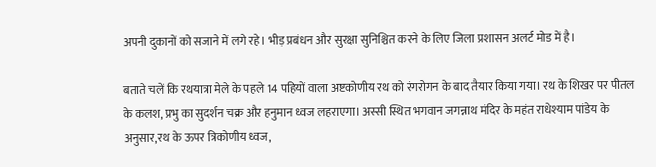अपनी दुकानों को सजाने में लगे रहे। भीड़ प्रबंधन और सुरक्षा सुनिश्चित करने के लिए जिला प्रशासन अलर्ट मोड में है।

बताते चलें कि रथयात्रा मेले के पहले 14 पहियों वाला अष्टकोणीय रथ को रंगरोगन के बाद तैयार किया गया। रथ के शिखर पर पीतल के कलश, प्रभु का सुदर्शन चक्र और हनुमान ध्वज लहराएगा। अस्सी स्थित भगवान जगन्नाथ मंदिर के महंत राधेश्याम पांडेय के अनुसार,रथ के ऊपर त्रिकोणीय ध्वज,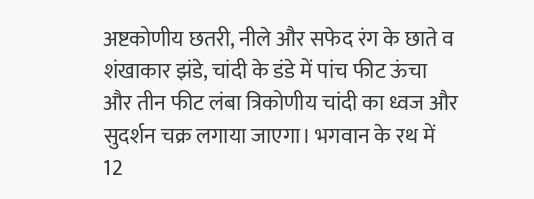अष्टकोणीय छतरी, नीले और सफेद रंग के छाते व शंखाकार झंडे, चांदी के डंडे में पांच फीट ऊंचा और तीन फीट लंबा त्रिकोणीय चांदी का ध्वज और सुदर्शन चक्र लगाया जाएगा। भगवान के रथ में 12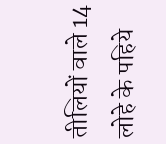तीलियों वाले 14 लोहे के पहिये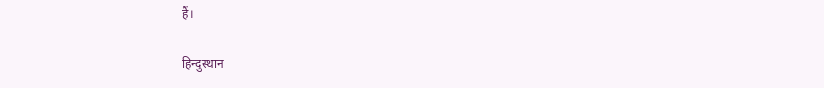हैं।

हिन्दुस्थान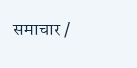समाचार /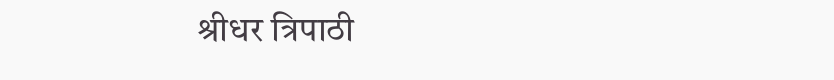श्रीधर त्रिपाठी